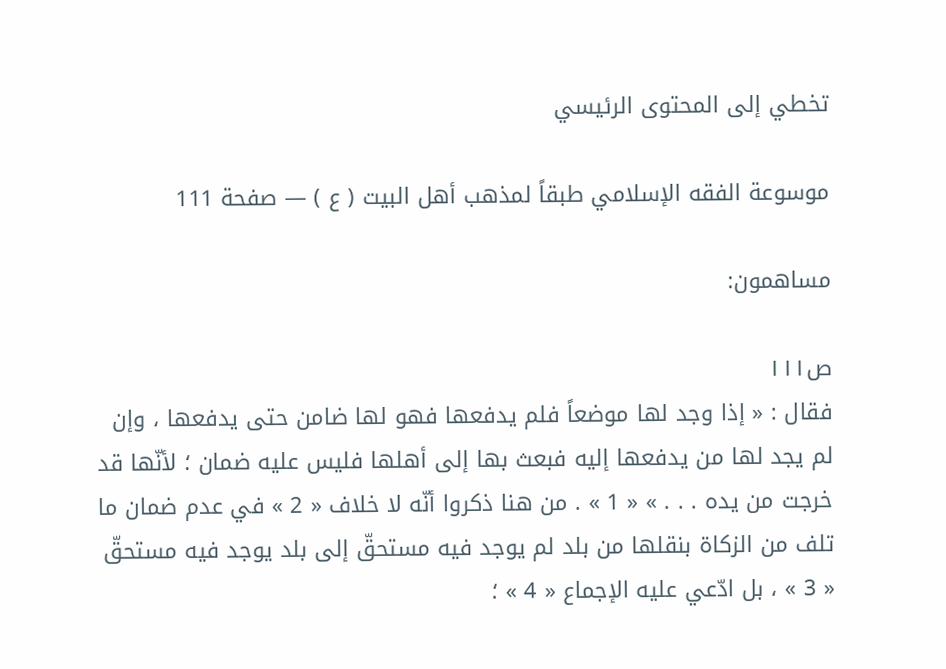تخطي إلى المحتوى الرئيسي

موسوعة الفقه الإسلامي طبقاً لمذهب أهل البيت ( ع ) — صفحة 111

مساهمون:

ص١١١
فقال : « إذا وجد لها موضعاً فلم يدفعها فهو لها ضامن حتى يدفعها ، وإن لم يجد لها من يدفعها إليه فبعث بها إلى أهلها فليس عليه ضمان ؛ لأنّها قد خرجت من يده . . . » « 1 » . من هنا ذكروا أنّه لا خلاف « 2 » في عدم ضمان ما تلف من الزكاة بنقلها من بلد لم يوجد فيه مستحقّ إلى بلد يوجد فيه مستحقّ « 3 » ، بل ادّعي عليه الإجماع « 4 » ؛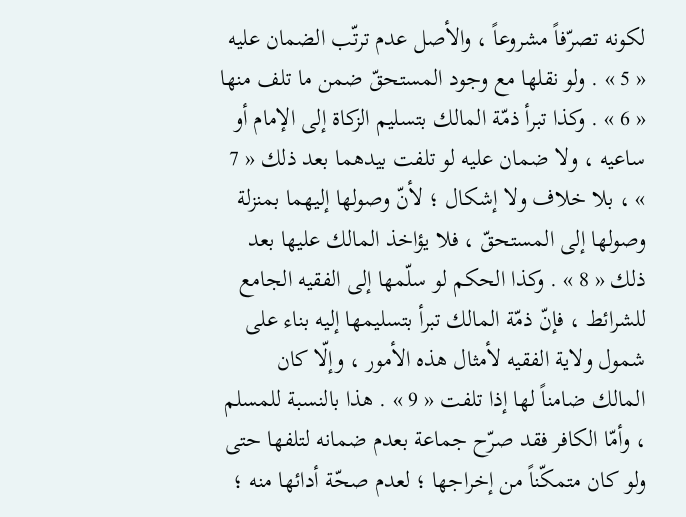لكونه تصرّفاً مشروعاً ، والأصل عدم ترتّب الضمان عليه « 5 » . ولو نقلها مع وجود المستحقّ ضمن ما تلف منها « 6 » . وكذا تبرأ ذمّة المالك بتسليم الزكاة إلى الإمام أو ساعيه ، ولا ضمان عليه لو تلفت بيدهما بعد ذلك « 7 » ، بلا خلاف ولا إشكال ؛ لأنّ وصولها إليهما بمنزلة وصولها إلى المستحقّ ، فلا يؤاخذ المالك عليها بعد ذلك « 8 » . وكذا الحكم لو سلّمها إلى الفقيه الجامع للشرائط ، فإنّ ذمّة المالك تبرأ بتسليمها إليه بناء على شمول ولاية الفقيه لأمثال هذه الأمور ، وإلّا كان المالك ضامناً لها إذا تلفت « 9 » . هذا بالنسبة للمسلم ، وأمّا الكافر فقد صرّح جماعة بعدم ضمانه لتلفها حتى ولو كان متمكّناً من إخراجها ؛ لعدم صحّة أدائها منه ؛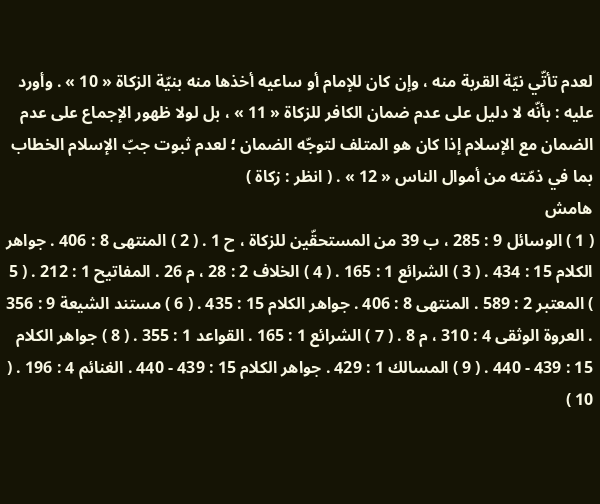لعدم تأتّي نيّة القربة منه ، وإن كان للإمام أو ساعيه أخذها منه بنيّة الزكاة « 10 » . وأورد عليه : بأنّه لا دليل على عدم ضمان الكافر للزكاة « 11 » ، بل لولا ظهور الإجماع على عدم الضمان مع الإسلام إذا كان هو المتلف لتوجّه الضمان ؛ لعدم ثبوت جبّ الإسلام الخطاب بما في ذمّته من أموال الناس « 12 » . ( انظر : زكاة )
هامش
( 1 ) الوسائل 9 : 285 ، ب 39 من المستحقّين للزكاة ، ح 1 . ( 2 ) المنتهى 8 : 406 . جواهر الكلام 15 : 434 . ( 3 ) الشرائع 1 : 165 . ( 4 ) الخلاف 2 : 28 ، م 26 . المفاتيح 1 : 212 . ( 5 ) المعتبر 2 : 589 . المنتهى 8 : 406 . جواهر الكلام 15 : 435 . ( 6 ) مستند الشيعة 9 : 356 . العروة الوثقى 4 : 310 ، م 8 . ( 7 ) الشرائع 1 : 165 . القواعد 1 : 355 . ( 8 ) جواهر الكلام 15 : 439 - 440 . ( 9 ) المسالك 1 : 429 . جواهر الكلام 15 : 439 - 440 . الغنائم 4 : 196 . ( 10 )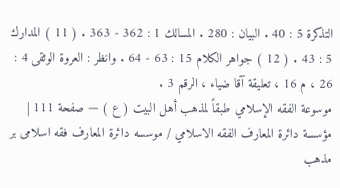التذكرة 5 : 40 . البيان : 280 . المسالك 1 : 362 - 363 . ( 11 ) المدارك 5 : 43 . ( 12 ) جواهر الكلام 15 : 63 - 64 . وانظر : العروة الوثقى 4 : 26 ، م 16 ، تعليقة آقا ضياء ، الرقم 3 .
موسوعة الفقه الإسلامي طبقاً لمذهب أهل البيت ( ع ) — صفحة 111 | مؤسسة دائرة المعارف الفقه الاسلامي / موسسه دائرة المعارف فقه اسلامى بر مذهب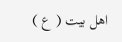اهل بيت ( ع )